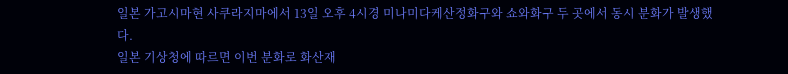일본 가고시마현 사쿠라지마에서 13일 오후 4시경 미나미다케산정화구와 쇼와화구 두 곳에서 동시 분화가 발생했다.
일본 기상청에 따르면 이번 분화로 화산재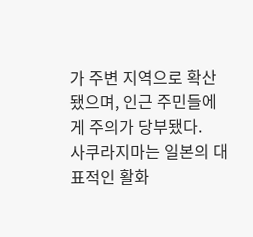가 주변 지역으로 확산됐으며, 인근 주민들에게 주의가 당부됐다.
사쿠라지마는 일본의 대표적인 활화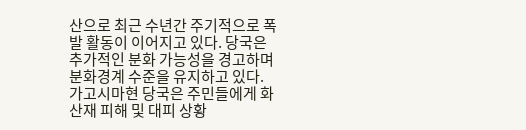산으로 최근 수년간 주기적으로 폭발 활동이 이어지고 있다. 당국은 추가적인 분화 가능성을 경고하며 분화경계 수준을 유지하고 있다.
가고시마현 당국은 주민들에게 화산재 피해 및 대피 상황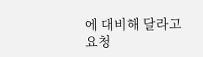에 대비해 달라고 요청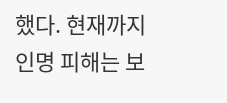했다. 현재까지 인명 피해는 보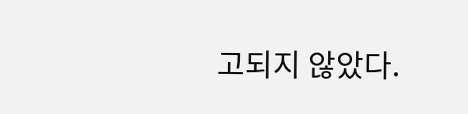고되지 않았다.